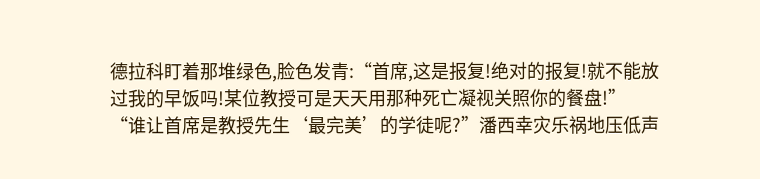德拉科盯着那堆绿色,脸色发青:“首席,这是报复!绝对的报复!就不能放过我的早饭吗!某位教授可是天天用那种死亡凝视关照你的餐盘!”
“谁让首席是教授先生‘最完美’的学徒呢?”潘西幸灾乐祸地压低声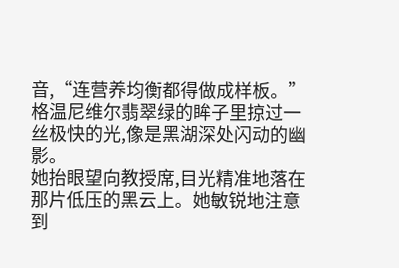音,“连营养均衡都得做成样板。”
格温尼维尔翡翠绿的眸子里掠过一丝极快的光,像是黑湖深处闪动的幽影。
她抬眼望向教授席,目光精准地落在那片低压的黑云上。她敏锐地注意到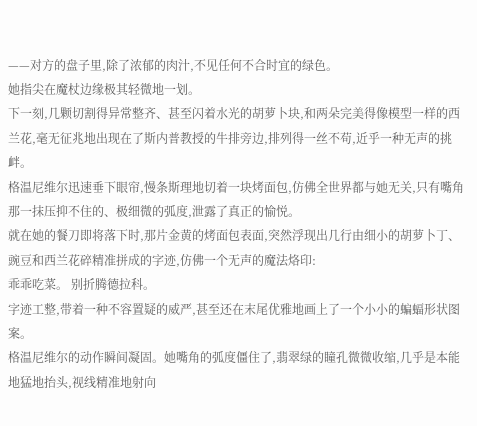——对方的盘子里,除了浓郁的肉汁,不见任何不合时宜的绿色。
她指尖在魔杖边缘极其轻微地一划。
下一刻,几颗切割得异常整齐、甚至闪着水光的胡萝卜块,和两朵完美得像模型一样的西兰花,毫无征兆地出现在了斯内普教授的牛排旁边,排列得一丝不苟,近乎一种无声的挑衅。
格温尼维尔迅速垂下眼帘,慢条斯理地切着一块烤面包,仿佛全世界都与她无关,只有嘴角那一抹压抑不住的、极细微的弧度,泄露了真正的愉悦。
就在她的餐刀即将落下时,那片金黄的烤面包表面,突然浮现出几行由细小的胡萝卜丁、豌豆和西兰花碎精准拼成的字迹,仿佛一个无声的魔法烙印:
乖乖吃菜。 别折腾德拉科。
字迹工整,带着一种不容置疑的威严,甚至还在末尾优雅地画上了一个小小的蝙蝠形状图案。
格温尼维尔的动作瞬间凝固。她嘴角的弧度僵住了,翡翠绿的瞳孔微微收缩,几乎是本能地猛地抬头,视线精准地射向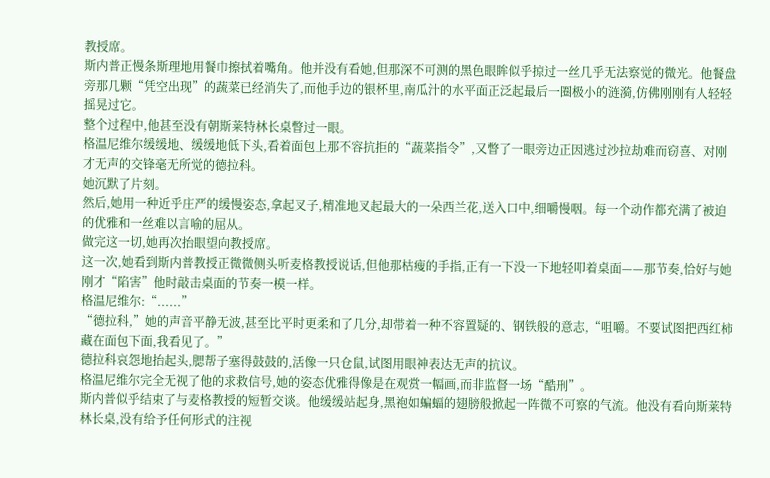教授席。
斯内普正慢条斯理地用餐巾擦拭着嘴角。他并没有看她,但那深不可测的黑色眼眸似乎掠过一丝几乎无法察觉的微光。他餐盘旁那几颗“凭空出现”的蔬菜已经消失了,而他手边的银杯里,南瓜汁的水平面正泛起最后一圈极小的涟漪,仿佛刚刚有人轻轻摇晃过它。
整个过程中,他甚至没有朝斯莱特林长桌瞥过一眼。
格温尼维尔缓缓地、缓缓地低下头,看着面包上那不容抗拒的“蔬菜指令”,又瞥了一眼旁边正因逃过沙拉劫难而窃喜、对刚才无声的交锋毫无所觉的德拉科。
她沉默了片刻。
然后,她用一种近乎庄严的缓慢姿态,拿起叉子,精准地叉起最大的一朵西兰花,送入口中,细嚼慢咽。每一个动作都充满了被迫的优雅和一丝难以言喻的屈从。
做完这一切,她再次抬眼望向教授席。
这一次,她看到斯内普教授正微微侧头听麦格教授说话,但他那枯瘦的手指,正有一下没一下地轻叩着桌面——那节奏,恰好与她刚才“陷害”他时敲击桌面的节奏一模一样。
格温尼维尔:“......”
“德拉科,”她的声音平静无波,甚至比平时更柔和了几分,却带着一种不容置疑的、钢铁般的意志,“咀嚼。不要试图把西红柿藏在面包下面,我看见了。”
德拉科哀怨地抬起头,腮帮子塞得鼓鼓的,活像一只仓鼠,试图用眼神表达无声的抗议。
格温尼维尔完全无视了他的求救信号,她的姿态优雅得像是在观赏一幅画,而非监督一场“酷刑”。
斯内普似乎结束了与麦格教授的短暂交谈。他缓缓站起身,黑袍如蝙蝠的翅膀般掀起一阵微不可察的气流。他没有看向斯莱特林长桌,没有给予任何形式的注视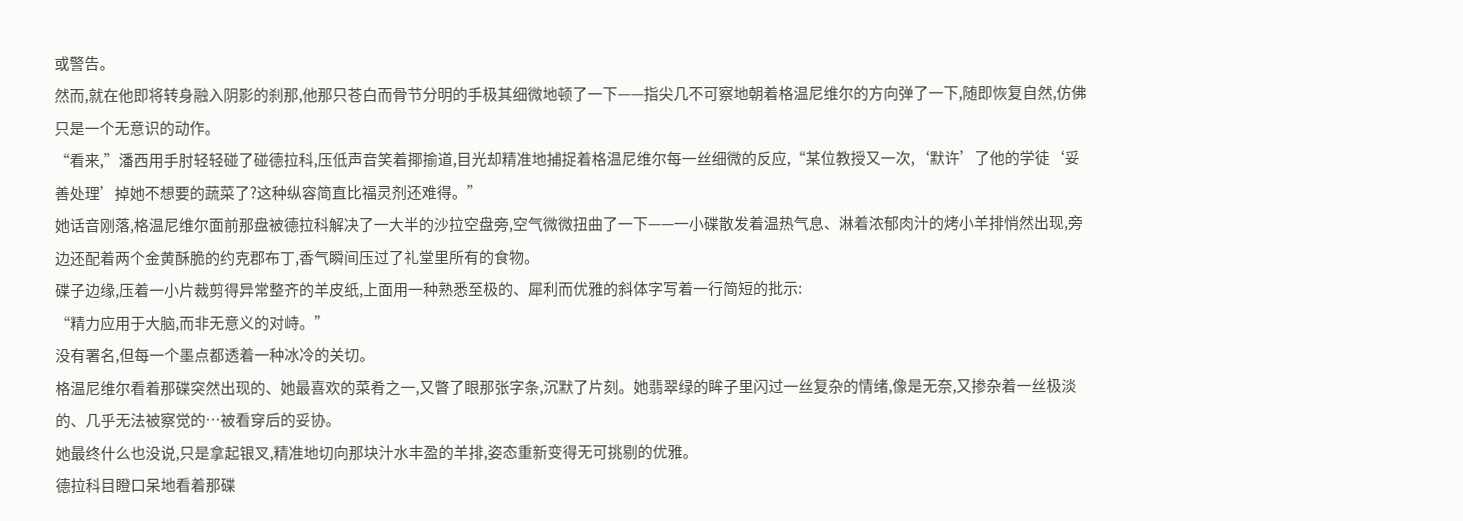或警告。
然而,就在他即将转身融入阴影的刹那,他那只苍白而骨节分明的手极其细微地顿了一下——指尖几不可察地朝着格温尼维尔的方向弹了一下,随即恢复自然,仿佛只是一个无意识的动作。
“看来,”潘西用手肘轻轻碰了碰德拉科,压低声音笑着揶揄道,目光却精准地捕捉着格温尼维尔每一丝细微的反应,“某位教授又一次,‘默许’了他的学徒‘妥善处理’掉她不想要的蔬菜了?这种纵容简直比福灵剂还难得。”
她话音刚落,格温尼维尔面前那盘被德拉科解决了一大半的沙拉空盘旁,空气微微扭曲了一下——一小碟散发着温热气息、淋着浓郁肉汁的烤小羊排悄然出现,旁边还配着两个金黄酥脆的约克郡布丁,香气瞬间压过了礼堂里所有的食物。
碟子边缘,压着一小片裁剪得异常整齐的羊皮纸,上面用一种熟悉至极的、犀利而优雅的斜体字写着一行简短的批示:
“精力应用于大脑,而非无意义的对峙。”
没有署名,但每一个墨点都透着一种冰冷的关切。
格温尼维尔看着那碟突然出现的、她最喜欢的菜肴之一,又瞥了眼那张字条,沉默了片刻。她翡翠绿的眸子里闪过一丝复杂的情绪,像是无奈,又掺杂着一丝极淡的、几乎无法被察觉的…被看穿后的妥协。
她最终什么也没说,只是拿起银叉,精准地切向那块汁水丰盈的羊排,姿态重新变得无可挑剔的优雅。
德拉科目瞪口呆地看着那碟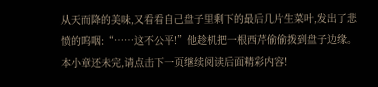从天而降的美味,又看看自己盘子里剩下的最后几片生菜叶,发出了悲愤的呜咽:“……这不公平!”他趁机把一根西芹偷偷拨到盘子边缘。
本小章还未完,请点击下一页继续阅读后面精彩内容!